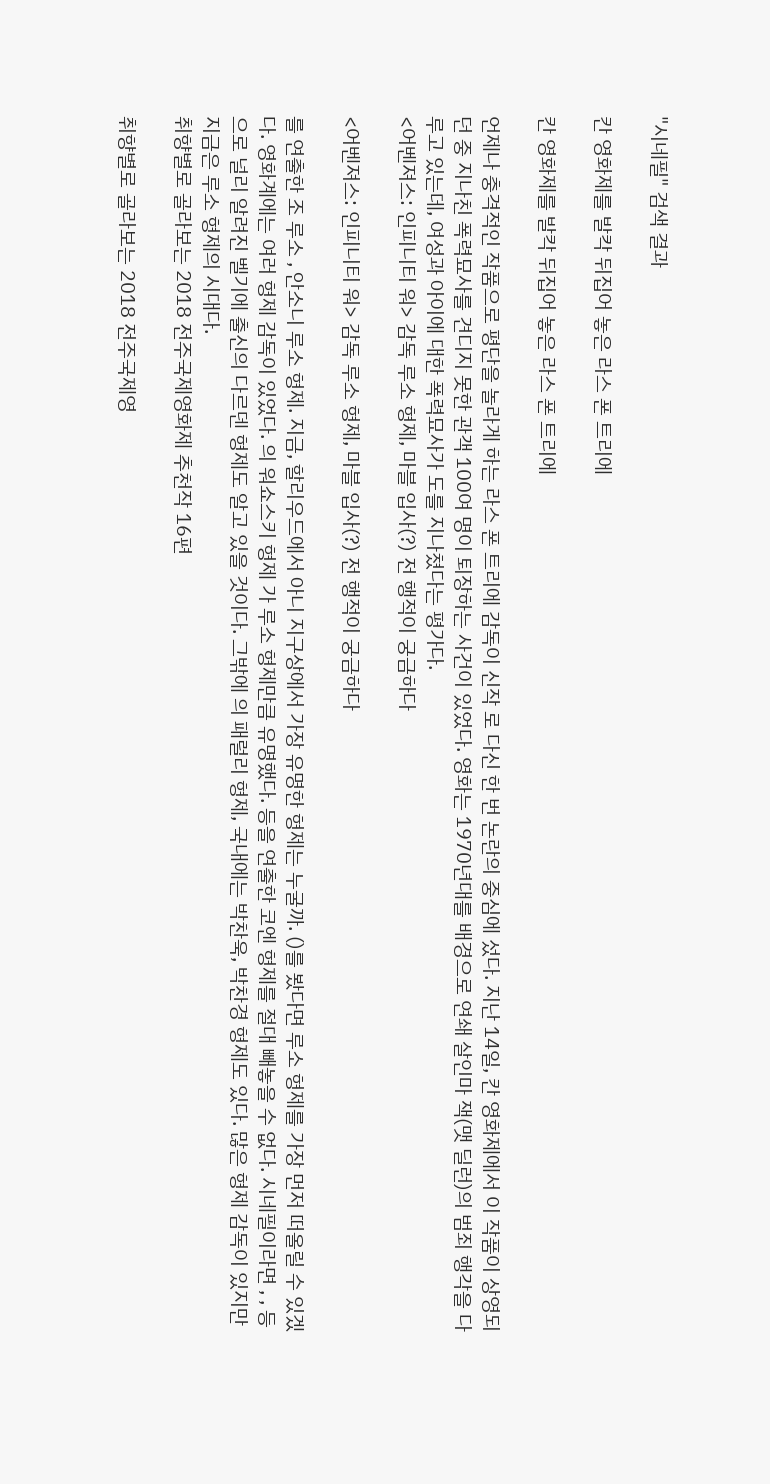"시네필" 검색 결과

칸 영화제를 발칵 뒤집어 놓은 라스 폰 트리에

칸 영화제를 발칵 뒤집어 놓은 라스 폰 트리에

언제나 충격적인 작품으로 평단을 놀라게 하는 라스 폰 트리에 감독이 신작 로 다신 한 번 논란의 중심에 섰다. 지난 14일, 칸 영화제에서 이 작품이 상영되던 중 지나친 폭력묘사를 견디지 못한 관객 100여 명이 퇴장하는 사건이 있었다. 영화는 1970년대를 배경으로 연쇄 살인마 잭(맷 딜런)의 범죄 행각을 다루고 있는데, 여성과 아이에 대한 폭력묘사가 도를 지나쳤다는 평가다.
<어벤져스: 인피니티 워> 감독 루소 형제, 마블 입사(?) 전 행적이 궁금하다

<어벤져스: 인피니티 워> 감독 루소 형제, 마블 입사(?) 전 행적이 궁금하다

를 연출한 조 루소 , 안소니 루소 형제. 지금, 할리우드에서 아니 지구상에서 가장 유명한 형제는 누굴까. ()를 봤다면 루소 형제를 가장 먼저 떠올릴 수 있겠다. 영화계에는 여러 형제 감독이 있었다. 의 워쇼스키 형제 가 루소 형제만큼 유명했다. 등을 연출한 코엔 형제를 절대 빼놓을 수 없다. 시네필이라면 , , 등으로 널리 알려진 벨기에 출신의 다르덴 형제도 알고 있을 것이다. 그밖에 의 패럴리 형제, 국내에는 박찬욱, 박찬경 형제도 있다. 많은 형제 감독이 있지만 지금은 루소 형제의 시대다.
취향별로 골라보는 2018 전주국제영화제 추천작 16편

취향별로 골라보는 2018 전주국제영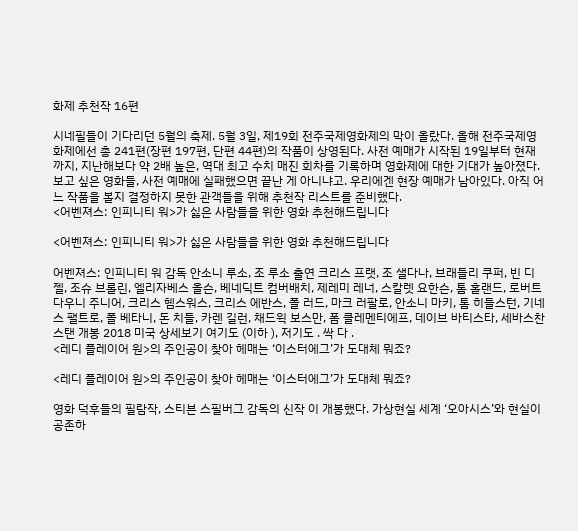화제 추천작 16편

시네필들이 기다리던 5월의 축제. 5월 3일, 제19회 전주국제영화제의 막이 올랐다. 올해 전주국제영화제에선 총 241편(장편 197편, 단편 44편)의 작품이 상영된다. 사전 예매가 시작된 19일부터 현재까지, 지난해보다 약 2배 높은, 역대 최고 수치 매진 회차를 기록하며 영화제에 대한 기대가 높아졌다. 보고 싶은 영화들, 사전 예매에 실패했으면 끝난 게 아니냐고. 우리에겐 현장 예매가 남아있다. 아직 어느 작품을 볼지 결정하지 못한 관객들을 위해 추천작 리스트를 준비했다.
<어벤져스: 인피니티 워>가 싫은 사람들을 위한 영화 추천해드립니다

<어벤져스: 인피니티 워>가 싫은 사람들을 위한 영화 추천해드립니다

어벤져스: 인피니티 워 감독 안소니 루소, 조 루소 출연 크리스 프랫, 조 샐다나, 브래들리 쿠퍼, 빈 디젤, 조슈 브롤린, 엘리자베스 올슨, 베네딕트 컴버배치, 제레미 레너, 스칼렛 요한슨, 톰 홀랜드, 로버트 다우니 주니어, 크리스 헴스워스, 크리스 에반스, 폴 러드, 마크 러팔로, 안소니 마키, 톰 히들스턴, 기네스 팰트로, 폴 베타니, 돈 치들, 카렌 길런, 채드윅 보스만, 폼 클레멘티에프, 데이브 바티스타, 세바스찬 스탠 개봉 2018 미국 상세보기 여기도 (이하 ), 저기도 . 싹 다 .
<레디 플레이어 원>의 주인공이 찾아 헤매는 ‘이스터에그’가 도대체 뭐죠?

<레디 플레이어 원>의 주인공이 찾아 헤매는 ‘이스터에그’가 도대체 뭐죠?

영화 덕후들의 필람작, 스티븐 스필버그 감독의 신작 이 개봉했다. 가상현실 세계 ‘오아시스’와 현실이 공존하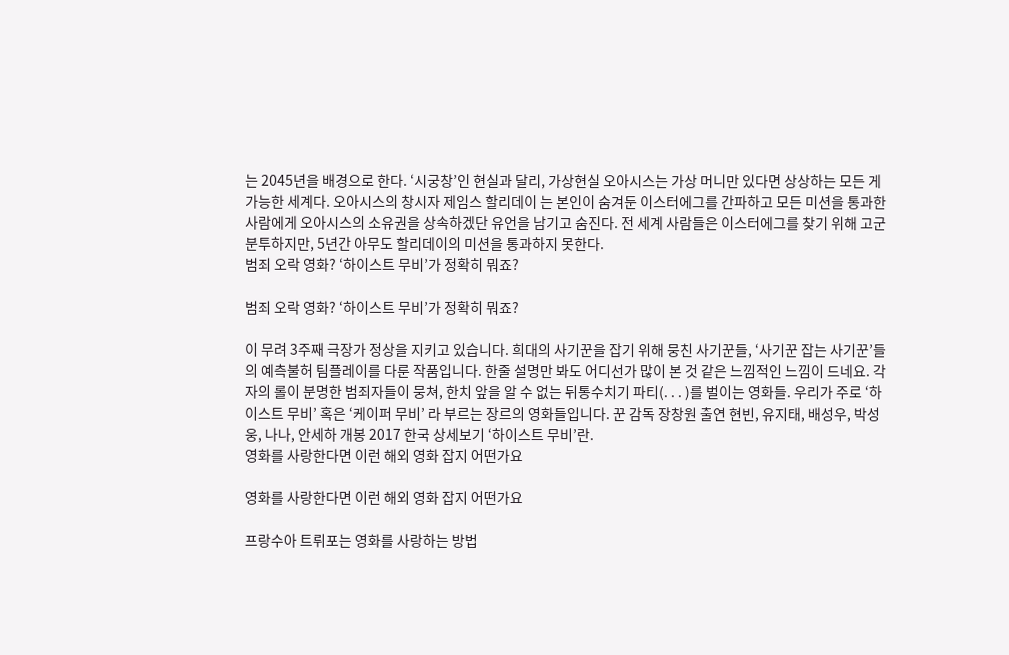는 2045년을 배경으로 한다. ‘시궁창’인 현실과 달리, 가상현실 오아시스는 가상 머니만 있다면 상상하는 모든 게 가능한 세계다. 오아시스의 창시자 제임스 할리데이 는 본인이 숨겨둔 이스터에그를 간파하고 모든 미션을 통과한 사람에게 오아시스의 소유권을 상속하겠단 유언을 남기고 숨진다. 전 세계 사람들은 이스터에그를 찾기 위해 고군분투하지만, 5년간 아무도 할리데이의 미션을 통과하지 못한다.
범죄 오락 영화? ‘하이스트 무비’가 정확히 뭐죠?

범죄 오락 영화? ‘하이스트 무비’가 정확히 뭐죠?

이 무려 3주째 극장가 정상을 지키고 있습니다. 희대의 사기꾼을 잡기 위해 뭉친 사기꾼들, ‘사기꾼 잡는 사기꾼’들의 예측불허 팀플레이를 다룬 작품입니다. 한줄 설명만 봐도 어디선가 많이 본 것 같은 느낌적인 느낌이 드네요. 각자의 롤이 분명한 범죄자들이 뭉쳐, 한치 앞을 알 수 없는 뒤통수치기 파티(. . . )를 벌이는 영화들. 우리가 주로 ‘하이스트 무비’ 혹은 ‘케이퍼 무비’ 라 부르는 장르의 영화들입니다. 꾼 감독 장창원 출연 현빈, 유지태, 배성우, 박성웅, 나나, 안세하 개봉 2017 한국 상세보기 ‘하이스트 무비’란.
영화를 사랑한다면 이런 해외 영화 잡지 어떤가요

영화를 사랑한다면 이런 해외 영화 잡지 어떤가요

프랑수아 트뤼포는 영화를 사랑하는 방법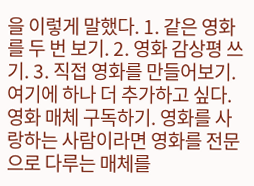을 이렇게 말했다. 1. 같은 영화를 두 번 보기. 2. 영화 감상평 쓰기. 3. 직접 영화를 만들어보기. 여기에 하나 더 추가하고 싶다. 영화 매체 구독하기. 영화를 사랑하는 사람이라면 영화를 전문으로 다루는 매체를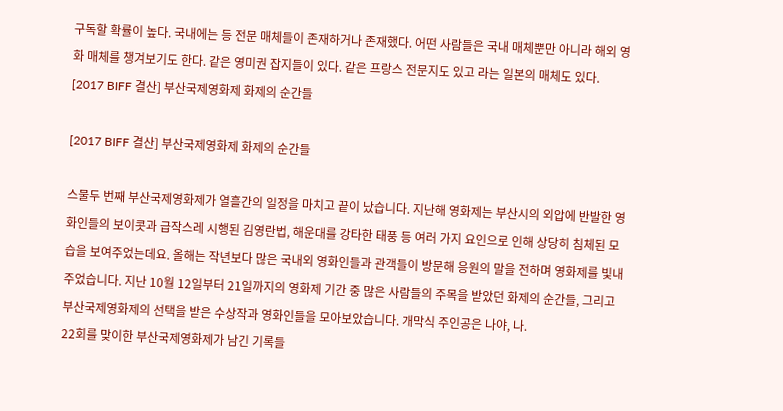구독할 확률이 높다. 국내에는 등 전문 매체들이 존재하거나 존재했다. 어떤 사람들은 국내 매체뿐만 아니라 해외 영화 매체를 챙겨보기도 한다. 같은 영미권 잡지들이 있다. 같은 프랑스 전문지도 있고 라는 일본의 매체도 있다.
[2017 BIFF 결산] 부산국제영화제 화제의 순간들

[2017 BIFF 결산] 부산국제영화제 화제의 순간들

스물두 번째 부산국제영화제가 열흘간의 일정을 마치고 끝이 났습니다. 지난해 영화제는 부산시의 외압에 반발한 영화인들의 보이콧과 급작스레 시행된 김영란법, 해운대를 강타한 태풍 등 여러 가지 요인으로 인해 상당히 침체된 모습을 보여주었는데요. 올해는 작년보다 많은 국내외 영화인들과 관객들이 방문해 응원의 말을 전하며 영화제를 빛내주었습니다. 지난 10월 12일부터 21일까지의 영화제 기간 중 많은 사람들의 주목을 받았던 화제의 순간들, 그리고 부산국제영화제의 선택을 받은 수상작과 영화인들을 모아보았습니다. 개막식 주인공은 나야, 나.
22회를 맞이한 부산국제영화제가 남긴 기록들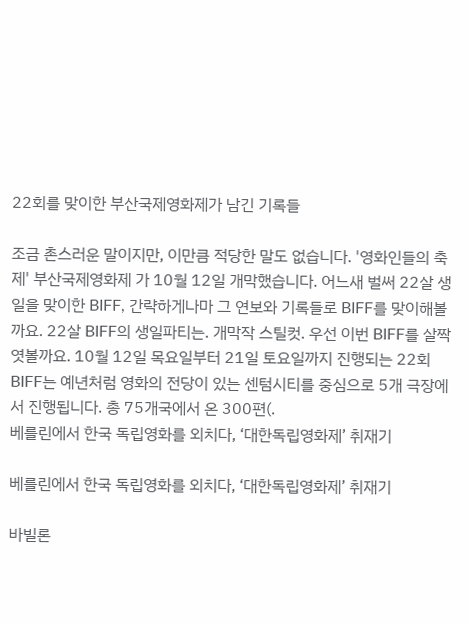22회를 맞이한 부산국제영화제가 남긴 기록들

조금 촌스러운 말이지만, 이만큼 적당한 말도 없습니다. '영화인들의 축제' 부산국제영화제 가 10월 12일 개막했습니다. 어느새 벌써 22살 생일을 맞이한 BIFF, 간략하게나마 그 연보와 기록들로 BIFF를 맞이해볼까요. 22살 BIFF의 생일파티는. 개막작 스틸컷. 우선 이번 BIFF를 살짝 엿볼까요. 10월 12일 목요일부터 21일 토요일까지 진행되는 22회 BIFF는 예년처럼 영화의 전당이 있는 센텀시티를 중심으로 5개 극장에서 진행됩니다. 총 75개국에서 온 300편(.
베를린에서 한국 독립영화를 외치다, ‘대한독립영화제’ 취재기

베를린에서 한국 독립영화를 외치다, ‘대한독립영화제’ 취재기

바빌론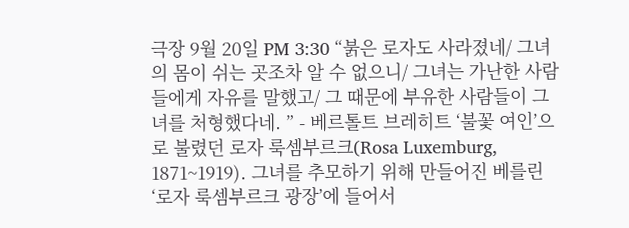극장 9월 20일 PM 3:30 “붉은 로자도 사라졌네/ 그녀의 몸이 쉬는 곳조차 알 수 없으니/ 그녀는 가난한 사람들에게 자유를 말했고/ 그 때문에 부유한 사람들이 그녀를 처형했다네. ” - 베르톨트 브레히트 ‘불꽃 여인’으로 불렸던 로자 룩셈부르크(Rosa Luxemburg, 1871~1919). 그녀를 추모하기 위해 만들어진 베를린 ‘로자 룩셈부르크 광장’에 들어서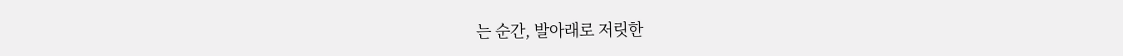는 순간, 발아래로 저릿한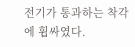전기가 통과하는 착각에 휩싸였다.